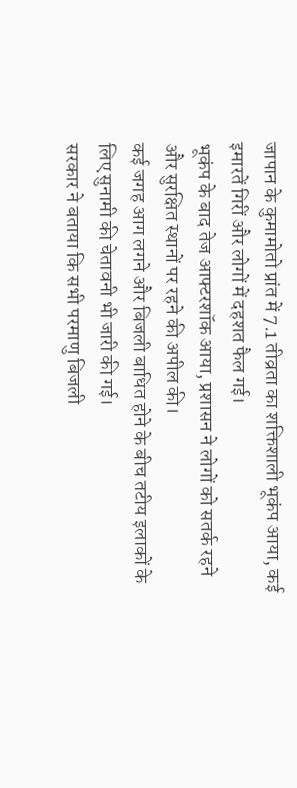जापान के कुमामोतो प्रांत में 7.1 तीव्रता का शक्तिशाली भूकंप आया, कई इमारतें गिरीं और लोगों में दहशत फैल गई।
भूकंप के बाद तेज आफ्टरशॉक आया, प्रशासन ने लोगों को सतर्क रहने और सुरक्षित स्थानों पर रहने की अपील की।
कई जगह आग लगने और बिजली बाधित होने के बीच तटीय इलाकों के लिए सुनामी की चेतावनी भी जारी की गई।
सरकार ने बताया कि सभी परमाणु बिजली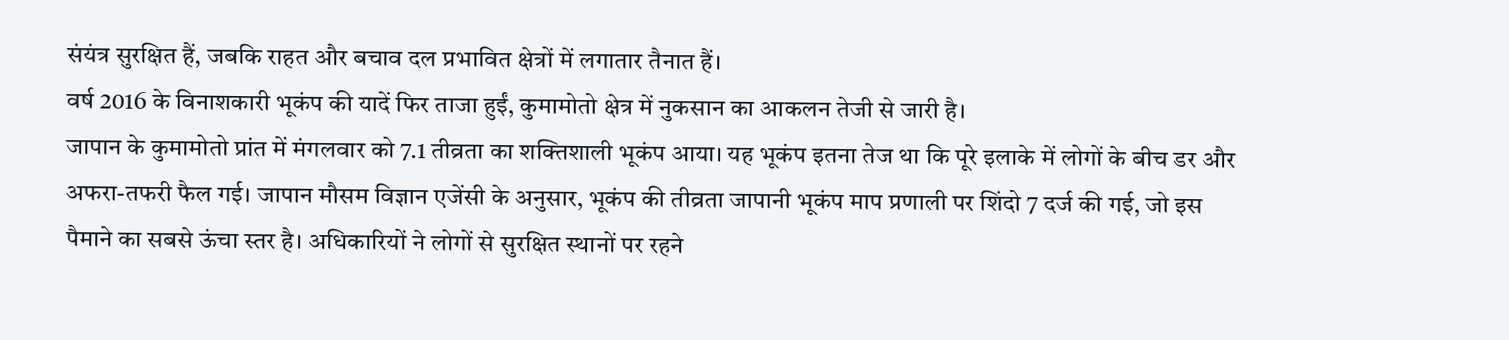संयंत्र सुरक्षित हैं, जबकि राहत और बचाव दल प्रभावित क्षेत्रों में लगातार तैनात हैं।
वर्ष 2016 के विनाशकारी भूकंप की यादें फिर ताजा हुईं, कुमामोतो क्षेत्र में नुकसान का आकलन तेजी से जारी है।
जापान के कुमामोतो प्रांत में मंगलवार को 7.1 तीव्रता का शक्तिशाली भूकंप आया। यह भूकंप इतना तेज था कि पूरे इलाके में लोगों के बीच डर और अफरा-तफरी फैल गई। जापान मौसम विज्ञान एजेंसी के अनुसार, भूकंप की तीव्रता जापानी भूकंप माप प्रणाली पर शिंदो 7 दर्ज की गई, जो इस पैमाने का सबसे ऊंचा स्तर है। अधिकारियों ने लोगों से सुरक्षित स्थानों पर रहने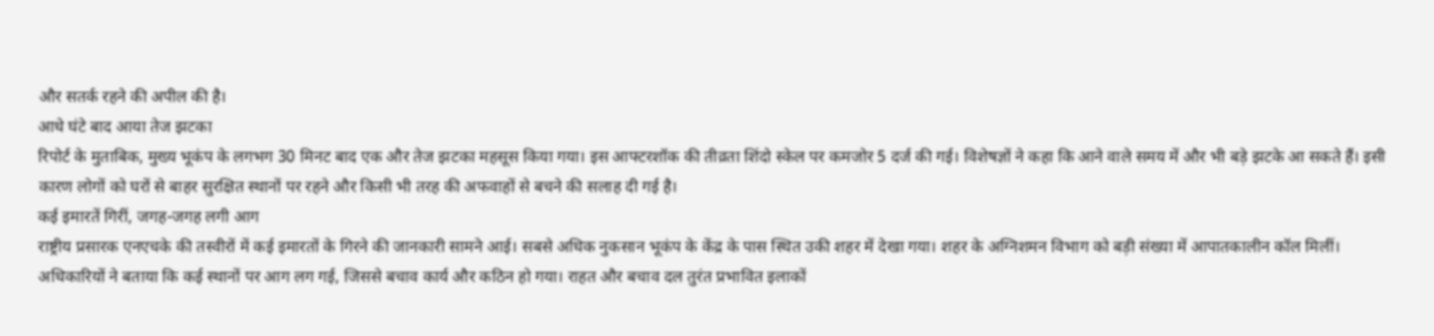और सतर्क रहने की अपील की है।
आधे घंटे बाद आया तेज झटका
रिपोर्ट के मुताबिक, मुख्य भूकंप के लगभग 30 मिनट बाद एक और तेज झटका महसूस किया गया। इस आफ्टरशॉक की तीव्रता शिंदो स्केल पर कमजोर 5 दर्ज की गई। विशेषज्ञों ने कहा कि आने वाले समय में और भी बड़े झटके आ सकते हैं। इसी कारण लोगों को घरों से बाहर सुरक्षित स्थानों पर रहने और किसी भी तरह की अफवाहों से बचने की सलाह दी गई है।
कई इमारतें गिरीं, जगह-जगह लगी आग
राष्ट्रीय प्रसारक एनएचके की तस्वीरों में कई इमारतों के गिरने की जानकारी सामने आई। सबसे अधिक नुकसान भूकंप के केंद्र के पास स्थित उकी शहर में देखा गया। शहर के अग्निशमन विभाग को बड़ी संख्या में आपातकालीन कॉल मिलीं। अधिकारियों ने बताया कि कई स्थानों पर आग लग गई, जिससे बचाव कार्य और कठिन हो गया। राहत और बचाव दल तुरंत प्रभावित इलाकों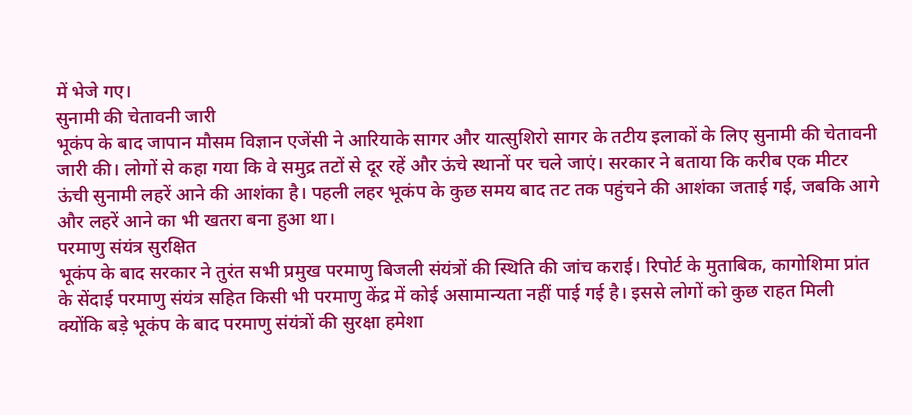में भेजे गए।
सुनामी की चेतावनी जारी
भूकंप के बाद जापान मौसम विज्ञान एजेंसी ने आरियाके सागर और यात्सुशिरो सागर के तटीय इलाकों के लिए सुनामी की चेतावनी जारी की। लोगों से कहा गया कि वे समुद्र तटों से दूर रहें और ऊंचे स्थानों पर चले जाएं। सरकार ने बताया कि करीब एक मीटर ऊंची सुनामी लहरें आने की आशंका है। पहली लहर भूकंप के कुछ समय बाद तट तक पहुंचने की आशंका जताई गई, जबकि आगे और लहरें आने का भी खतरा बना हुआ था।
परमाणु संयंत्र सुरक्षित
भूकंप के बाद सरकार ने तुरंत सभी प्रमुख परमाणु बिजली संयंत्रों की स्थिति की जांच कराई। रिपोर्ट के मुताबिक, कागोशिमा प्रांत के सेंदाई परमाणु संयंत्र सहित किसी भी परमाणु केंद्र में कोई असामान्यता नहीं पाई गई है। इससे लोगों को कुछ राहत मिली क्योंकि बड़े भूकंप के बाद परमाणु संयंत्रों की सुरक्षा हमेशा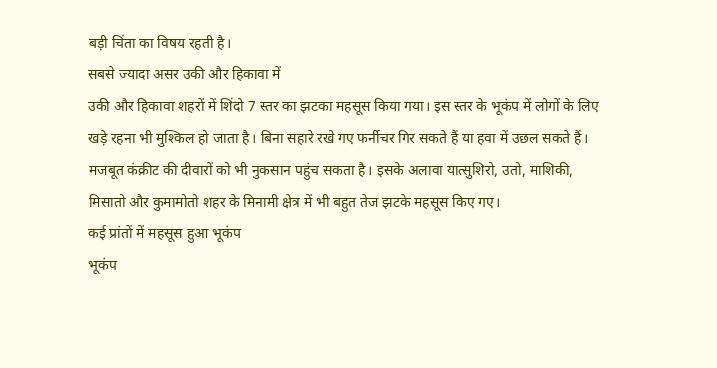बड़ी चिंता का विषय रहती है।
सबसे ज्यादा असर उकी और हिकावा में
उकी और हिकावा शहरों में शिंदो 7 स्तर का झटका महसूस किया गया। इस स्तर के भूकंप में लोगों के लिए खड़े रहना भी मुश्किल हो जाता है। बिना सहारे रखे गए फर्नीचर गिर सकते हैं या हवा में उछल सकते हैं। मजबूत कंक्रीट की दीवारों को भी नुकसान पहुंच सकता है। इसके अलावा यात्सुशिरो, उतो, माशिकी, मिसातो और कुमामोतो शहर के मिनामी क्षेत्र में भी बहुत तेज झटके महसूस किए गए।
कई प्रांतों में महसूस हुआ भूकंप
भूकंप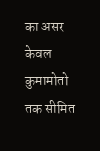का असर केवल कुमामोतो तक सीमित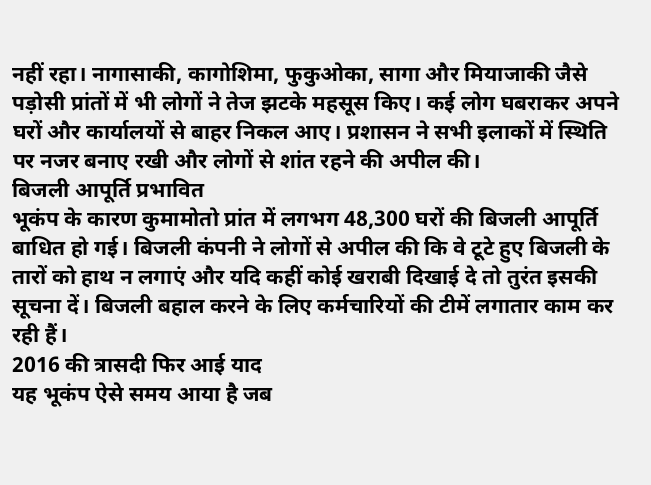नहीं रहा। नागासाकी, कागोशिमा, फुकुओका, सागा और मियाजाकी जैसे पड़ोसी प्रांतों में भी लोगों ने तेज झटके महसूस किए। कई लोग घबराकर अपने घरों और कार्यालयों से बाहर निकल आए। प्रशासन ने सभी इलाकों में स्थिति पर नजर बनाए रखी और लोगों से शांत रहने की अपील की।
बिजली आपूर्ति प्रभावित
भूकंप के कारण कुमामोतो प्रांत में लगभग 48,300 घरों की बिजली आपूर्ति बाधित हो गई। बिजली कंपनी ने लोगों से अपील की कि वे टूटे हुए बिजली के तारों को हाथ न लगाएं और यदि कहीं कोई खराबी दिखाई दे तो तुरंत इसकी सूचना दें। बिजली बहाल करने के लिए कर्मचारियों की टीमें लगातार काम कर रही हैं।
2016 की त्रासदी फिर आई याद
यह भूकंप ऐसे समय आया है जब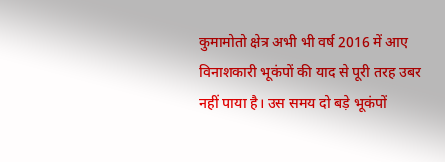कुमामोतो क्षेत्र अभी भी वर्ष 2016 में आए विनाशकारी भूकंपों की याद से पूरी तरह उबर नहीं पाया है। उस समय दो बड़े भूकंपों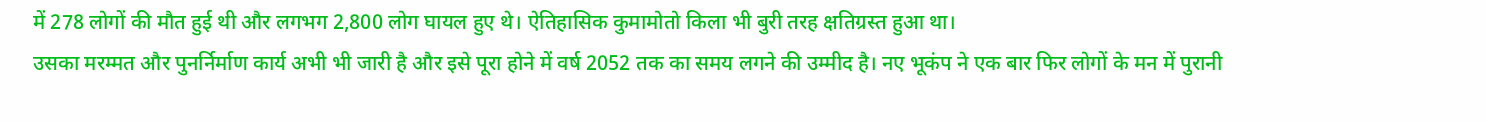में 278 लोगों की मौत हुई थी और लगभग 2,800 लोग घायल हुए थे। ऐतिहासिक कुमामोतो किला भी बुरी तरह क्षतिग्रस्त हुआ था।
उसका मरम्मत और पुनर्निर्माण कार्य अभी भी जारी है और इसे पूरा होने में वर्ष 2052 तक का समय लगने की उम्मीद है। नए भूकंप ने एक बार फिर लोगों के मन में पुरानी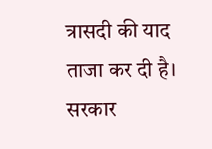त्रासदी की याद ताजा कर दी है। सरकार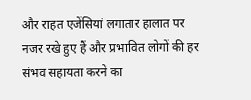और राहत एजेंसियां लगातार हालात पर नजर रखे हुए हैं और प्रभावित लोगों की हर संभव सहायता करने का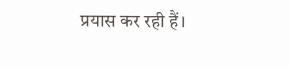प्रयास कर रही हैं।